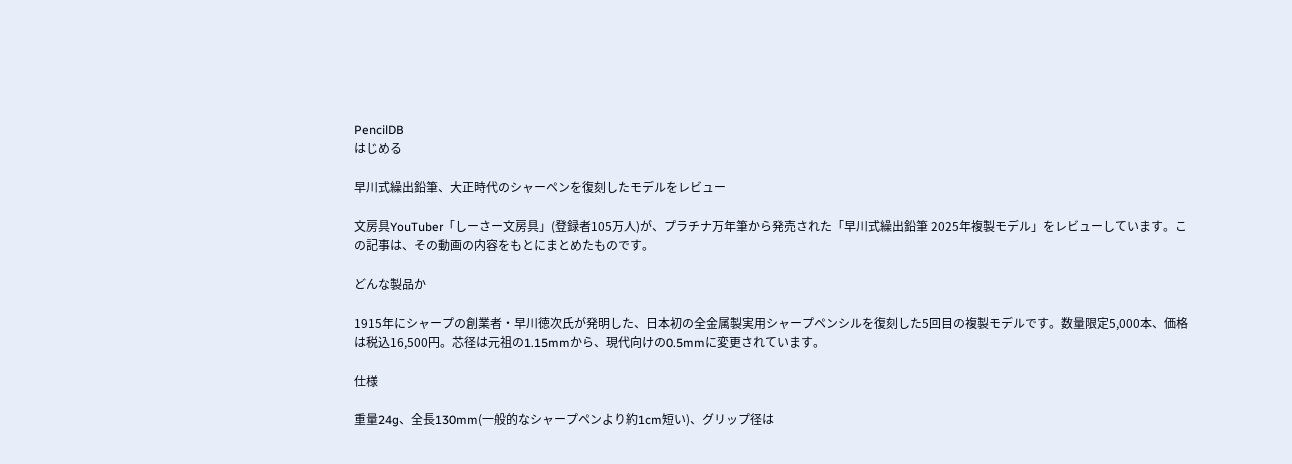PencilDB
はじめる

早川式繰出鉛筆、大正時代のシャーペンを復刻したモデルをレビュー

文房具YouTuber「しーさー文房具」(登録者105万人)が、プラチナ万年筆から発売された「早川式繰出鉛筆 2025年複製モデル」をレビューしています。この記事は、その動画の内容をもとにまとめたものです。

どんな製品か

1915年にシャープの創業者・早川徳次氏が発明した、日本初の全金属製実用シャープペンシルを復刻した5回目の複製モデルです。数量限定5,000本、価格は税込16,500円。芯径は元祖の1.15mmから、現代向けの0.5mmに変更されています。

仕様

重量24g、全長130mm(一般的なシャープペンより約1cm短い)、グリップ径は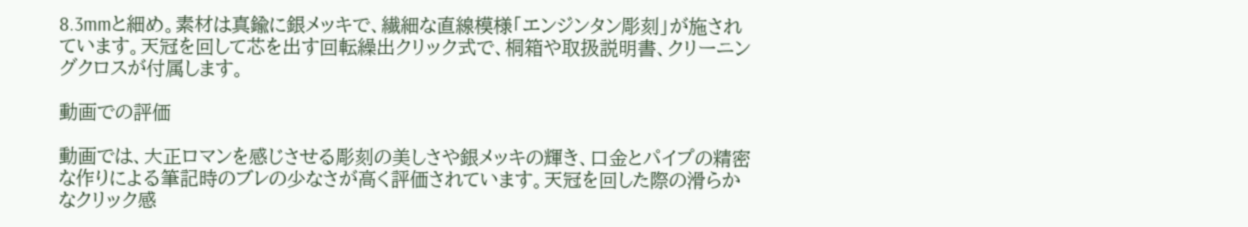8.3mmと細め。素材は真鍮に銀メッキで、繊細な直線模様「エンジンタン彫刻」が施されています。天冠を回して芯を出す回転繰出クリック式で、桐箱や取扱説明書、クリーニングクロスが付属します。

動画での評価

動画では、大正ロマンを感じさせる彫刻の美しさや銀メッキの輝き、口金とパイプの精密な作りによる筆記時のブレの少なさが高く評価されています。天冠を回した際の滑らかなクリック感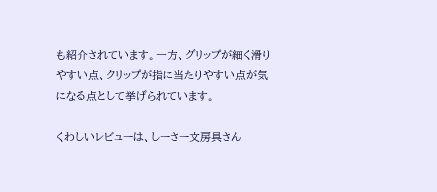も紹介されています。一方、グリップが細く滑りやすい点、クリップが指に当たりやすい点が気になる点として挙げられています。

くわしいレビューは、しーさー文房具さん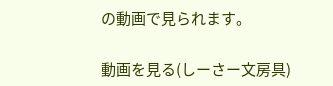の動画で見られます。

動画を見る(しーさー文房具)